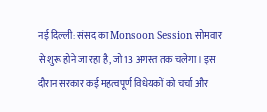नई दिल्ली: संसद का Monsoon Session सोमवार से शुरू होने जा रहा है, जो 13 अगस्त तक चलेगा। इस दौरान सरकार कई महत्वपूर्ण विधेयकों को चर्चा और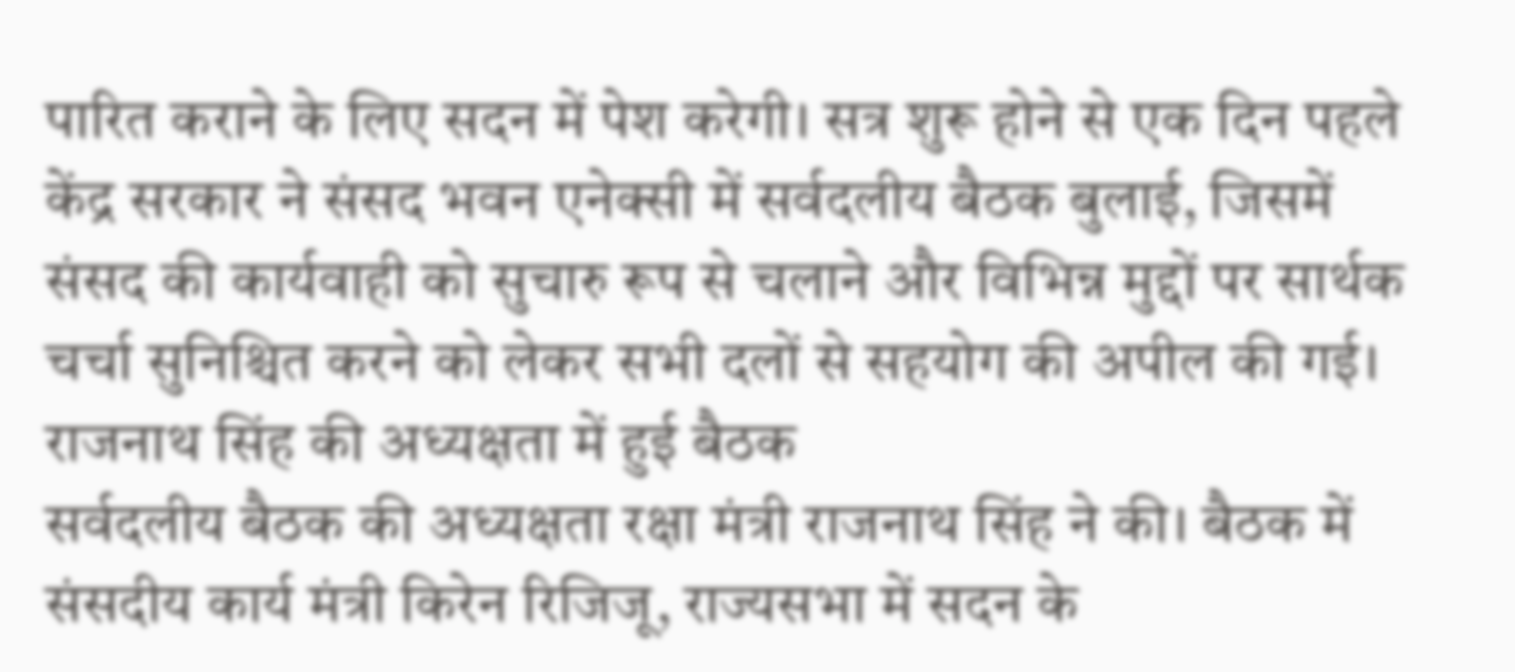पारित कराने के लिए सदन में पेश करेगी। सत्र शुरू होने से एक दिन पहले केंद्र सरकार ने संसद भवन एनेक्सी में सर्वदलीय बैठक बुलाई, जिसमें संसद की कार्यवाही को सुचारु रूप से चलाने और विभिन्न मुद्दों पर सार्थक चर्चा सुनिश्चित करने को लेकर सभी दलों से सहयोग की अपील की गई।
राजनाथ सिंह की अध्यक्षता में हुई बैठक
सर्वदलीय बैठक की अध्यक्षता रक्षा मंत्री राजनाथ सिंह ने की। बैठक में संसदीय कार्य मंत्री किरेन रिजिजू, राज्यसभा में सदन के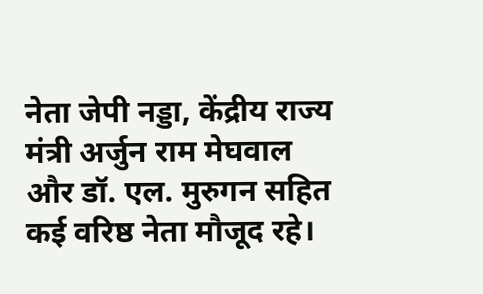नेता जेपी नड्डा, केंद्रीय राज्य मंत्री अर्जुन राम मेघवाल और डॉ. एल. मुरुगन सहित कई वरिष्ठ नेता मौजूद रहे।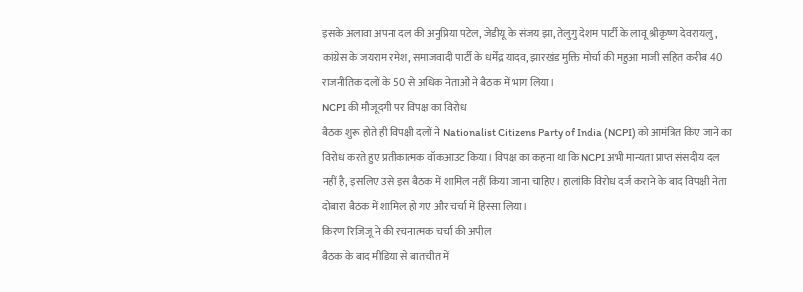इसके अलावा अपना दल की अनुप्रिया पटेल, जेडीयू के संजय झा, तेलुगु देशम पार्टी के लावू श्रीकृष्ण देवरायलु, कांग्रेस के जयराम रमेश, समाजवादी पार्टी के धर्मेंद्र यादव, झारखंड मुक्ति मोर्चा की महुआ माजी सहित करीब 40 राजनीतिक दलों के 50 से अधिक नेताओं ने बैठक में भाग लिया।
NCPI की मौजूदगी पर विपक्ष का विरोध
बैठक शुरू होते ही विपक्षी दलों ने Nationalist Citizens Party of India (NCPI) को आमंत्रित किए जाने का विरोध करते हुए प्रतीकात्मक वॉकआउट किया। विपक्ष का कहना था कि NCPI अभी मान्यता प्राप्त संसदीय दल नहीं है, इसलिए उसे इस बैठक में शामिल नहीं किया जाना चाहिए। हालांकि विरोध दर्ज कराने के बाद विपक्षी नेता दोबारा बैठक में शामिल हो गए और चर्चा में हिस्सा लिया।
किरण रिजिजू ने की रचनात्मक चर्चा की अपील
बैठक के बाद मीडिया से बातचीत में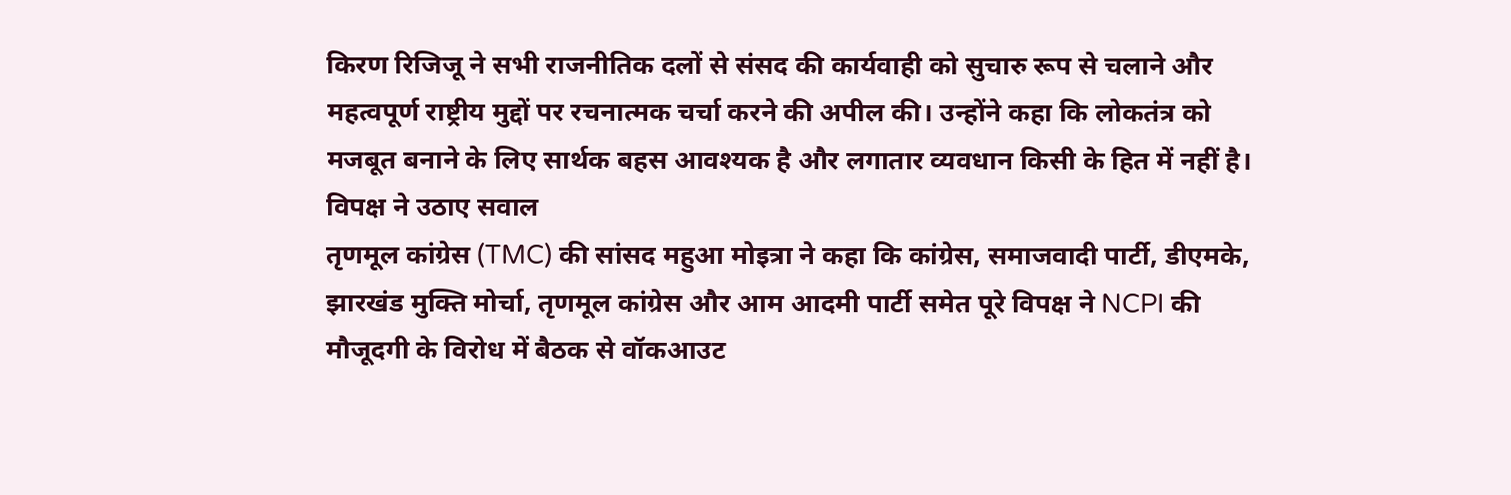किरण रिजिजू ने सभी राजनीतिक दलों से संसद की कार्यवाही को सुचारु रूप से चलाने और महत्वपूर्ण राष्ट्रीय मुद्दों पर रचनात्मक चर्चा करने की अपील की। उन्होंने कहा कि लोकतंत्र को मजबूत बनाने के लिए सार्थक बहस आवश्यक है और लगातार व्यवधान किसी के हित में नहीं है।
विपक्ष ने उठाए सवाल
तृणमूल कांग्रेस (TMC) की सांसद महुआ मोइत्रा ने कहा कि कांग्रेस, समाजवादी पार्टी, डीएमके, झारखंड मुक्ति मोर्चा, तृणमूल कांग्रेस और आम आदमी पार्टी समेत पूरे विपक्ष ने NCPI की मौजूदगी के विरोध में बैठक से वॉकआउट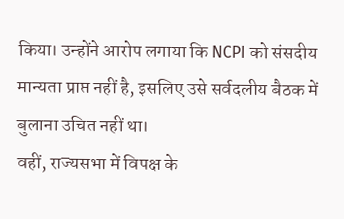किया। उन्होंने आरोप लगाया कि NCPI को संसदीय मान्यता प्राप्त नहीं है, इसलिए उसे सर्वदलीय बैठक में बुलाना उचित नहीं था।
वहीं, राज्यसभा में विपक्ष के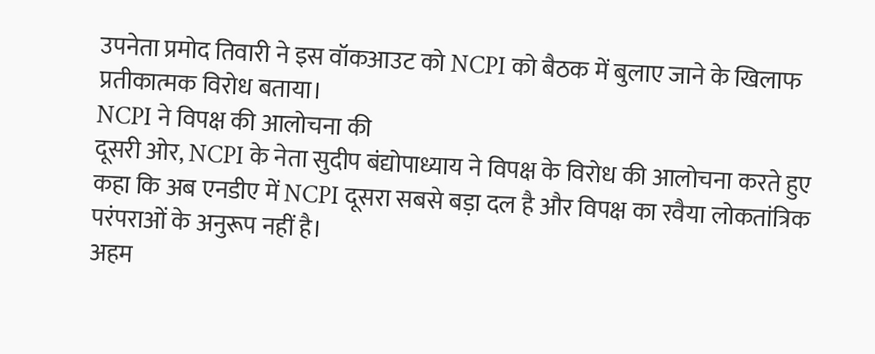उपनेता प्रमोद तिवारी ने इस वॉकआउट को NCPI को बैठक में बुलाए जाने के खिलाफ प्रतीकात्मक विरोध बताया।
NCPI ने विपक्ष की आलोचना की
दूसरी ओर, NCPI के नेता सुदीप बंद्योपाध्याय ने विपक्ष के विरोध की आलोचना करते हुए कहा कि अब एनडीए में NCPI दूसरा सबसे बड़ा दल है और विपक्ष का रवैया लोकतांत्रिक परंपराओं के अनुरूप नहीं है।
अहम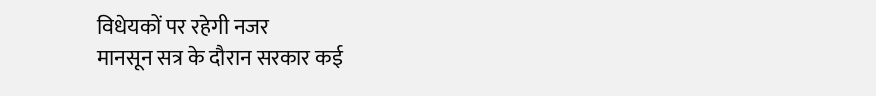विधेयकों पर रहेगी नजर
मानसून सत्र के दौरान सरकार कई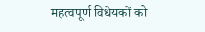महत्वपूर्ण विधेयकों को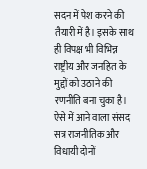सदन में पेश करने की तैयारी में है। इसके साथ ही विपक्ष भी विभिन्न राष्ट्रीय और जनहित के मुद्दों को उठाने की रणनीति बना चुका है। ऐसे में आने वाला संसद सत्र राजनीतिक और विधायी दोनों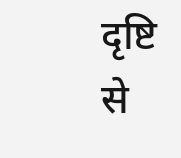दृष्टि से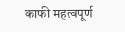काफी महत्वपूर्ण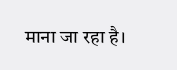माना जा रहा है।